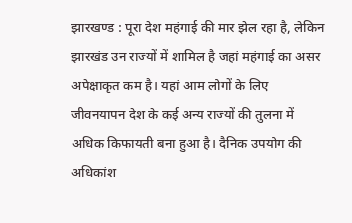झारखण्ड : पूरा देश महंगाई की मार झेल रहा है, लेकिन झारखंड उन राज्यों में शामिल है जहां महंगाई का असर अपेक्षाकृत कम है। यहां आम लोगों के लिए जीवनयापन देश के कई अन्य राज्यों की तुलना में अधिक किफायती बना हुआ है। दैनिक उपयोग की अधिकांश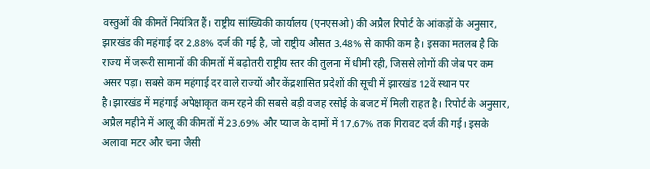वस्तुओं की कीमतें नियंत्रित हैं। राष्ट्रीय सांख्यिकी कार्यालय (एनएसओ) की अप्रैल रिपोर्ट के आंकड़ों के अनुसार, झारखंड की महंगाई दर 2.88% दर्ज की गई है, जो राष्ट्रीय औसत 3.48% से काफी कम है। इसका मतलब है कि राज्य में जरूरी सामानों की कीमतों में बढ़ोतरी राष्ट्रीय स्तर की तुलना में धीमी रही, जिससे लोगों की जेब पर कम असर पड़ा। सबसे कम महंगाई दर वाले राज्यों और केंद्रशासित प्रदेशों की सूची में झारखंड 12वें स्थान पर है।झारखंड में महंगाई अपेक्षाकृत कम रहने की सबसे बड़ी वजह रसोई के बजट में मिली राहत है। रिपोर्ट के अनुसार, अप्रैल महीने में आलू की कीमतों में 23.69% और प्याज के दामों में 17.67% तक गिरावट दर्ज की गई। इसके अलावा मटर और चना जैसी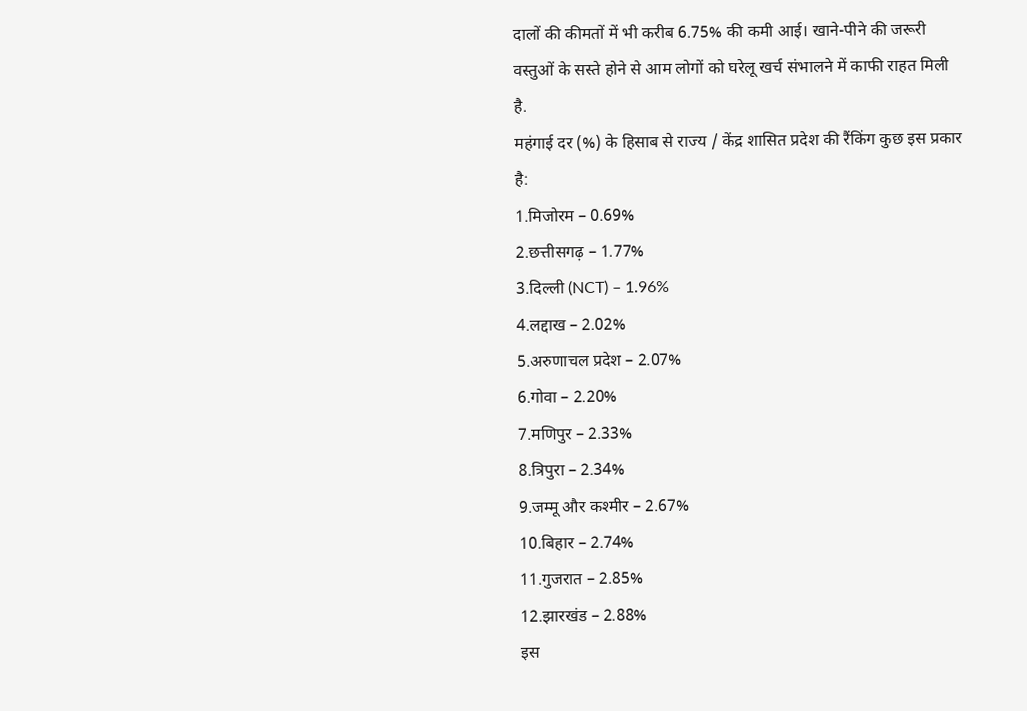दालों की कीमतों में भी करीब 6.75% की कमी आई। खाने-पीने की जरूरी वस्तुओं के सस्ते होने से आम लोगों को घरेलू खर्च संभालने में काफी राहत मिली है.
महंगाई दर (%) के हिसाब से राज्य / केंद्र शासित प्रदेश की रैंकिंग कुछ इस प्रकार है:
1.मिजोरम – 0.69%
2.छत्तीसगढ़ – 1.77%
3.दिल्ली (NCT) – 1.96%
4.लद्दाख – 2.02%
5.अरुणाचल प्रदेश – 2.07%
6.गोवा – 2.20%
7.मणिपुर – 2.33%
8.त्रिपुरा – 2.34%
9.जम्मू और कश्मीर – 2.67%
10.बिहार – 2.74%
11.गुजरात – 2.85%
12.झारखंड – 2.88%
इस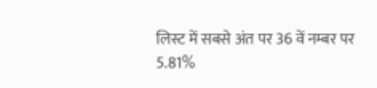लिस्ट में सबसे अंत पर 36 वें नम्बर पर 5.81%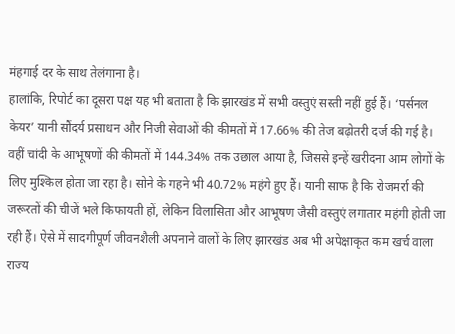मंहगाई दर के साथ तेलंगाना है।
हालांकि, रिपोर्ट का दूसरा पक्ष यह भी बताता है कि झारखंड में सभी वस्तुएं सस्ती नहीं हुई हैं। ‘पर्सनल केयर’ यानी सौंदर्य प्रसाधन और निजी सेवाओं की कीमतों में 17.66% की तेज बढ़ोतरी दर्ज की गई है। वहीं चांदी के आभूषणों की कीमतों में 144.34% तक उछाल आया है, जिससे इन्हें खरीदना आम लोगों के लिए मुश्किल होता जा रहा है। सोने के गहने भी 40.72% महंगे हुए हैं। यानी साफ है कि रोजमर्रा की जरूरतों की चीजें भले किफायती हों, लेकिन विलासिता और आभूषण जैसी वस्तुएं लगातार महंगी होती जा रही हैं। ऐसे में सादगीपूर्ण जीवनशैली अपनाने वालों के लिए झारखंड अब भी अपेक्षाकृत कम खर्च वाला राज्य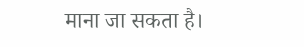माना जा सकता है।